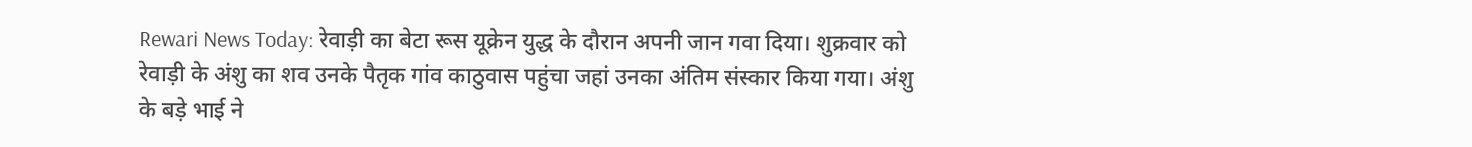Rewari News Today: रेवाड़ी का बेटा रूस यूक्रेन युद्ध के दौरान अपनी जान गवा दिया। शुक्रवार को रेवाड़ी के अंशु का शव उनके पैतृक गांव काठुवास पहुंचा जहां उनका अंतिम संस्कार किया गया। अंशु के बड़े भाई ने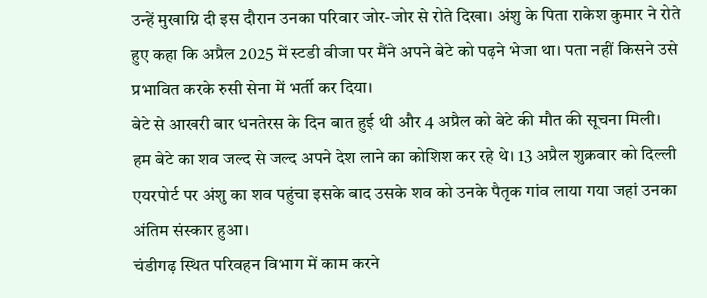उन्हें मुखाग्नि दी इस दौरान उनका परिवार जोर-जोर से रोते दिखा। अंशु के पिता राकेश कुमार ने रोते हुए कहा कि अप्रैल 2025 में स्टडी वीजा पर मैंने अपने बेटे को पढ़ने भेजा था। पता नहीं किसने उसे प्रभावित करके रुसी सेना में भर्ती कर दिया।
बेटे से आखरी बार धनतेरस के दिन बात हुई थी और 4 अप्रैल को बेटे की मौत की सूचना मिली। हम बेटे का शव जल्द से जल्द अपने देश लाने का कोशिश कर रहे थे। 13 अप्रैल शुक्रवार को दिल्ली एयरपोर्ट पर अंशु का शव पहुंचा इसके बाद उसके शव को उनके पैतृक गांव लाया गया जहां उनका अंतिम संस्कार हुआ।
चंडीगढ़ स्थित परिवहन विभाग में काम करने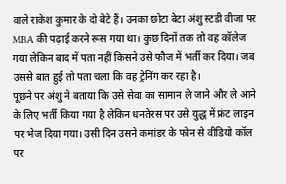वाले राकेश कुमार के दो बेटे हैं। उनका छोटा बेटा अंशु स्टडी वीजा पर MBA की पढ़ाई करने रूस गया था। कुछ दिनों तक तो वह कॉलेज गया लेकिन बाद में पता नहीं किसने उसे फौज में भर्ती कर दिया। जब उससे बात हुई तो पता चला कि वह ट्रेनिंग कर रहा है।
पूछने पर अंशु ने बताया कि उसे सेवा का सामान ले जाने और ले आने के लिए भर्ती किया गया है लेकिन धनतेरस पर उसे युद्ध में फ्रंट लाइन पर भेज दिया गया। उसी दिन उसने कमांडर के फोन से वीडियो कॉल पर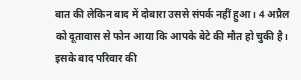बात की लेकिन बाद में दोबारा उससे संपर्क नहीं हुआ। 4 अप्रैल को दूतावास से फोन आया कि आपके बेटे की मौत हो चुकी है। इसके बाद परिवार की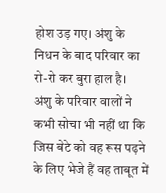होश उड़ गए। अंशु के निधन के बाद परिवार का रो-रो कर बुरा हाल है।
अंशु के परिवार वालों ने कभी सोचा भी नहीं था कि जिस बेटे को वह रूस पढ़ने के लिए भेजे हैं वह ताबूत में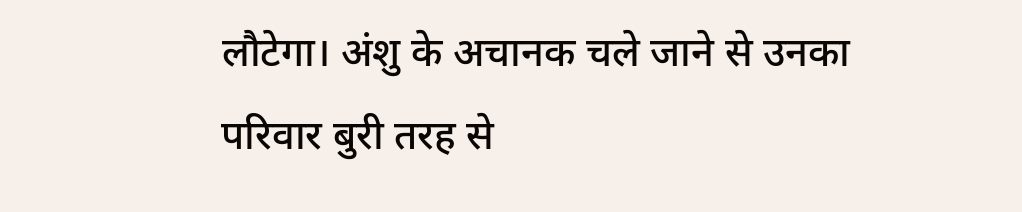लौटेगा। अंशु के अचानक चले जाने से उनका परिवार बुरी तरह से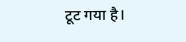टूट गया है।